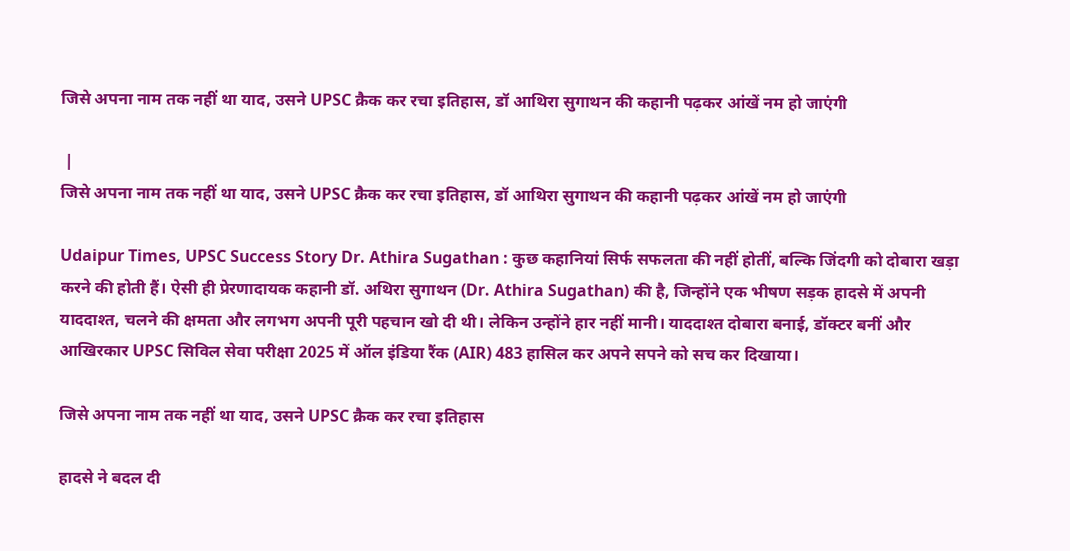जिसे अपना नाम तक नहीं था याद, उसने UPSC क्रैक कर रचा इतिहास, डॉ आथिरा सुगाथन की कहानी पढ़कर आंखें नम हो जाएंगी

 |
जिसे अपना नाम तक नहीं था याद, उसने UPSC क्रैक कर रचा इतिहास, डॉ आथिरा सुगाथन की कहानी पढ़कर आंखें नम हो जाएंगी

Udaipur Times, UPSC Success Story Dr. Athira Sugathan : कुछ कहानियां सिर्फ सफलता की नहीं होतीं, बल्कि जिंदगी को दोबारा खड़ा करने की होती हैं। ऐसी ही प्रेरणादायक कहानी डॉ. अथिरा सुगाथन (Dr. Athira Sugathan) की है, जिन्होंने एक भीषण सड़क हादसे में अपनी याददाश्त, चलने की क्षमता और लगभग अपनी पूरी पहचान खो दी थी। लेकिन उन्होंने हार नहीं मानी। याददाश्त दोबारा बनाई, डॉक्टर बनीं और आखिरकार UPSC सिविल सेवा परीक्षा 2025 में ऑल इंडिया रैंक (AIR) 483 हासिल कर अपने सपने को सच कर दिखाया।

जिसे अपना नाम तक नहीं था याद, उसने UPSC क्रैक कर रचा इतिहास

हादसे ने बदल दी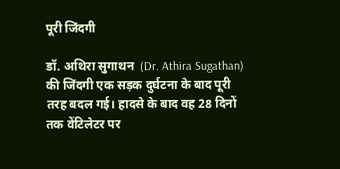पूरी जिंदगी

डॉ. अथिरा सुगाथन  (Dr. Athira Sugathan)  की जिंदगी एक सड़क दुर्घटना के बाद पूरी तरह बदल गई। हादसे के बाद वह 28 दिनों तक वेंटिलेटर पर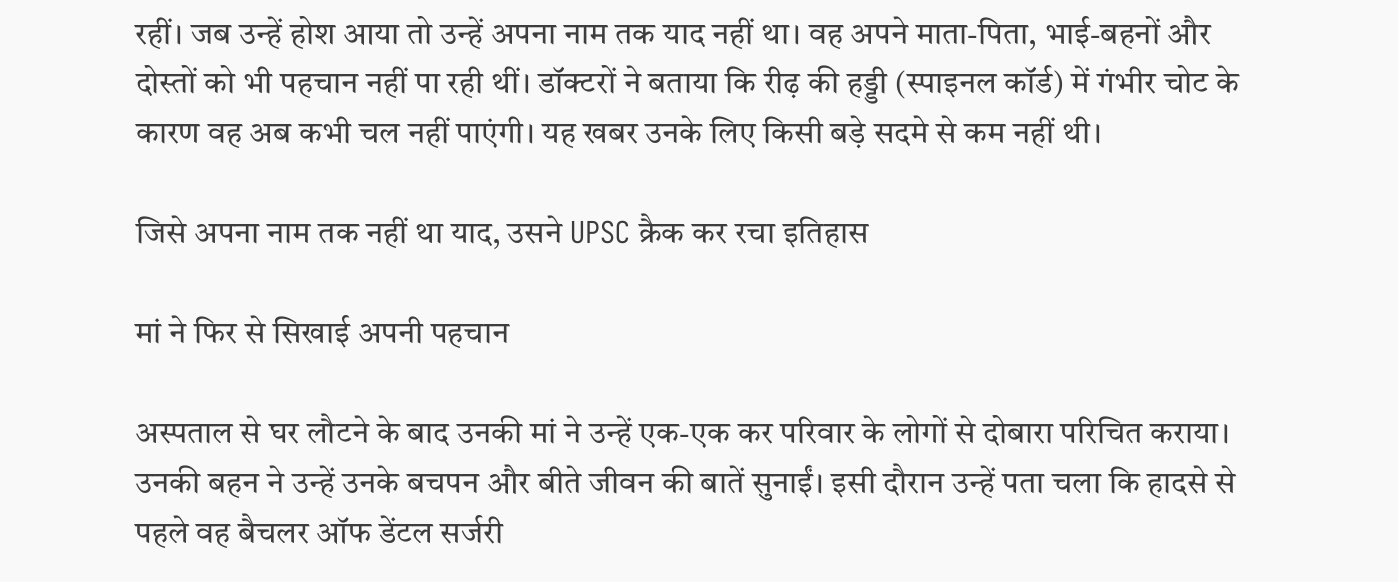रहीं। जब उन्हें होश आया तो उन्हें अपना नाम तक याद नहीं था। वह अपने माता-पिता, भाई-बहनों और दोस्तों को भी पहचान नहीं पा रही थीं। डॉक्टरों ने बताया कि रीढ़ की हड्डी (स्पाइनल कॉर्ड) में गंभीर चोट के कारण वह अब कभी चल नहीं पाएंगी। यह खबर उनके लिए किसी बड़े सदमे से कम नहीं थी।

जिसे अपना नाम तक नहीं था याद, उसने UPSC क्रैक कर रचा इतिहास

मां ने फिर से सिखाई अपनी पहचान

अस्पताल से घर लौटने के बाद उनकी मां ने उन्हें एक-एक कर परिवार के लोगों से दोबारा परिचित कराया। उनकी बहन ने उन्हें उनके बचपन और बीते जीवन की बातें सुनाईं। इसी दौरान उन्हें पता चला कि हादसे से पहले वह बैचलर ऑफ डेंटल सर्जरी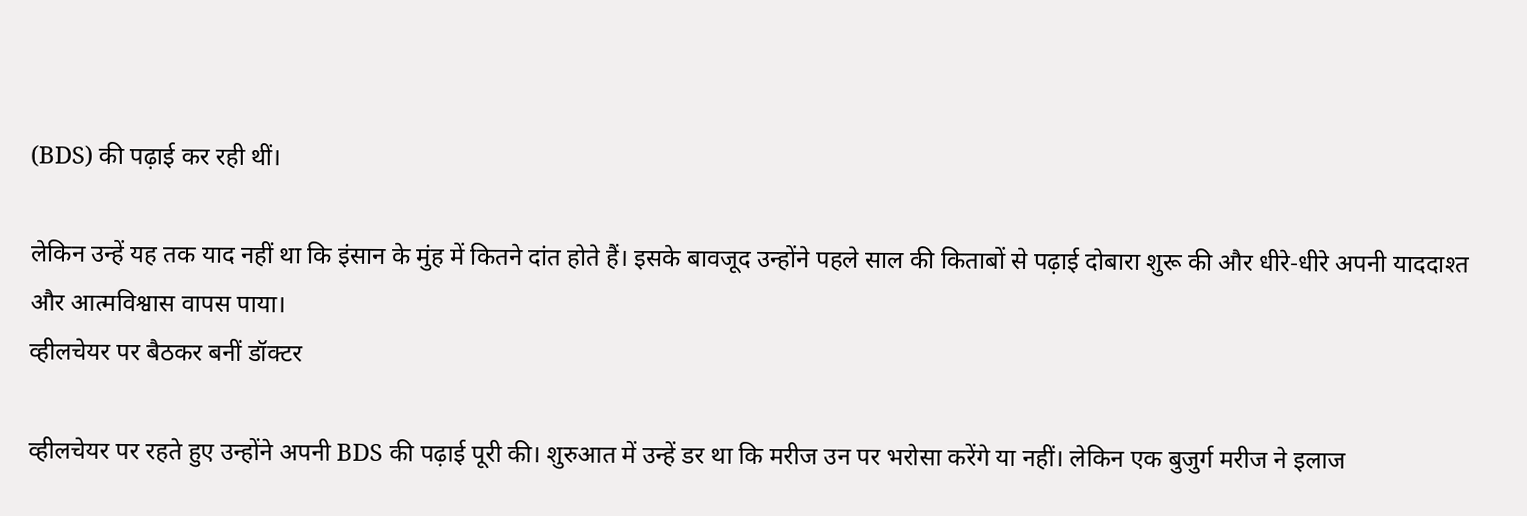(BDS) की पढ़ाई कर रही थीं।

लेकिन उन्हें यह तक याद नहीं था कि इंसान के मुंह में कितने दांत होते हैं। इसके बावजूद उन्होंने पहले साल की किताबों से पढ़ाई दोबारा शुरू की और धीरे-धीरे अपनी याददाश्त और आत्मविश्वास वापस पाया।
व्हीलचेयर पर बैठकर बनीं डॉक्टर

व्हीलचेयर पर रहते हुए उन्होंने अपनी BDS की पढ़ाई पूरी की। शुरुआत में उन्हें डर था कि मरीज उन पर भरोसा करेंगे या नहीं। लेकिन एक बुजुर्ग मरीज ने इलाज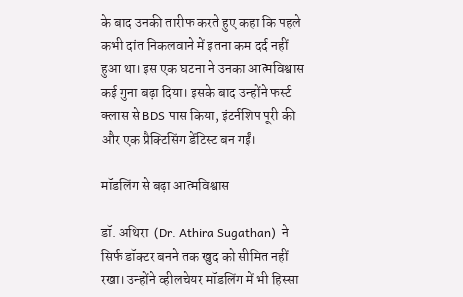के बाद उनकी तारीफ करते हुए कहा कि पहले कभी दांत निकलवाने में इतना कम दर्द नहीं हुआ था। इस एक घटना ने उनका आत्मविश्वास कई गुना बढ़ा दिया। इसके बाद उन्होंने फर्स्ट क्लास से BDS पास किया, इंटर्नशिप पूरी की और एक प्रैक्टिसिंग डेंटिस्ट बन गईं।

मॉडलिंग से बढ़ा आत्मविश्वास

डॉ. अथिरा  (Dr. Athira Sugathan)  ने सिर्फ डॉक्टर बनने तक खुद को सीमित नहीं रखा। उन्होंने व्हीलचेयर मॉडलिंग में भी हिस्सा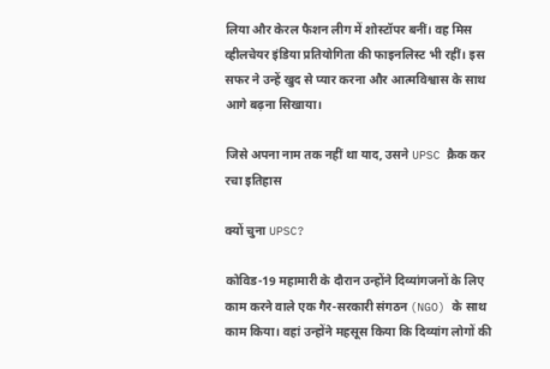लिया और केरल फैशन लीग में शोस्टॉपर बनीं। वह मिस व्हीलचेयर इंडिया प्रतियोगिता की फाइनलिस्ट भी रहीं। इस सफर ने उन्हें खुद से प्यार करना और आत्मविश्वास के साथ आगे बढ़ना सिखाया।

जिसे अपना नाम तक नहीं था याद, उसने UPSC क्रैक कर रचा इतिहास

क्यों चुना UPSC?

कोविड-19 महामारी के दौरान उन्होंने दिव्यांगजनों के लिए काम करने वाले एक गैर-सरकारी संगठन (NGO) के साथ काम किया। वहां उन्होंने महसूस किया कि दिव्यांग लोगों की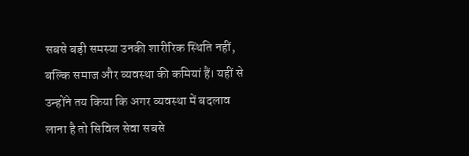सबसे बड़ी समस्या उनकी शारीरिक स्थिति नहीं, बल्कि समाज और व्यवस्था की कमियां हैं। यहीं से उन्होंने तय किया कि अगर व्यवस्था में बदलाव लाना है तो सिविल सेवा सबसे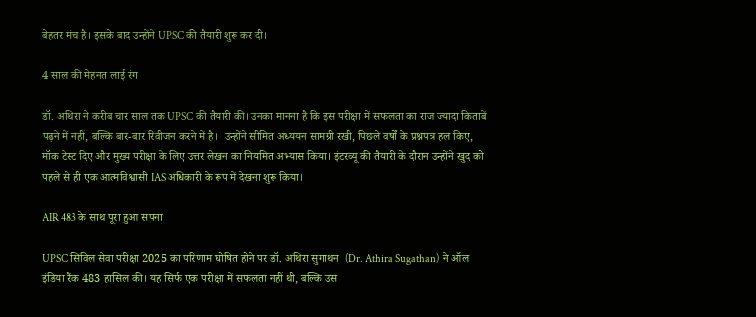बेहतर मंच है। इसके बाद उन्होंने UPSC की तैयारी शुरू कर दी।

4 साल की मेहनत लाई रंग

डॉ. अथिरा ने करीब चार साल तक UPSC की तैयारी की। उनका मानना है कि इस परीक्षा में सफलता का राज ज्यादा किताबें पढ़ने में नहीं, बल्कि बार-बार रिवीजन करने में है।  उन्होंने सीमित अध्ययन सामग्री रखी, पिछले वर्षों के प्रश्नपत्र हल किए, मॉक टेस्ट दिए और मुख्य परीक्षा के लिए उत्तर लेखन का नियमित अभ्यास किया। इंटरव्यू की तैयारी के दौरान उन्होंने खुद को पहले से ही एक आत्मविश्वासी IAS अधिकारी के रूप में देखना शुरू किया।

AIR 483 के साथ पूरा हुआ सपना

UPSC सिविल सेवा परीक्षा 2025 का परिणाम घोषित होने पर डॉ. अथिरा सुगाथन  (Dr. Athira Sugathan)  ने ऑल इंडिया रैंक 483 हासिल की। यह सिर्फ एक परीक्षा में सफलता नहीं थी, बल्कि उस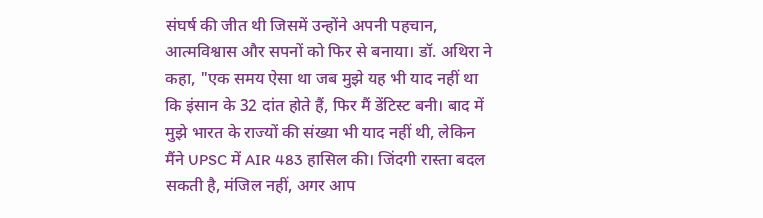संघर्ष की जीत थी जिसमें उन्होंने अपनी पहचान, आत्मविश्वास और सपनों को फिर से बनाया। डॉ. अथिरा ने कहा, "एक समय ऐसा था जब मुझे यह भी याद नहीं था कि इंसान के 32 दांत होते हैं, फिर मैं डेंटिस्ट बनी। बाद में मुझे भारत के राज्यों की संख्या भी याद नहीं थी, लेकिन मैंने UPSC में AIR 483 हासिल की। जिंदगी रास्ता बदल सकती है, मंजिल नहीं, अगर आप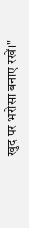खुद पर भरोसा बनाए रखें।"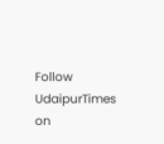Follow UdaipurTimes on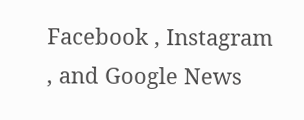Facebook , Instagram , and Google News